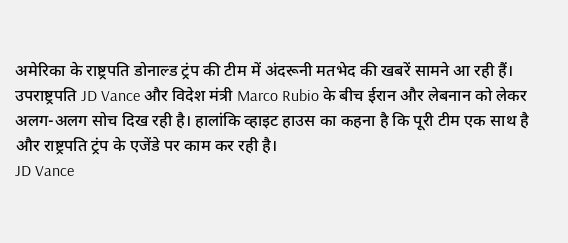अमेरिका के राष्ट्रपति डोनाल्ड ट्रंप की टीम में अंदरूनी मतभेद की खबरें सामने आ रही हैं। उपराष्ट्रपति JD Vance और विदेश मंत्री Marco Rubio के बीच ईरान और लेबनान को लेकर अलग-अलग सोच दिख रही है। हालांकि व्हाइट हाउस का कहना है कि पूरी टीम एक साथ है और राष्ट्रपति ट्रंप के एजेंडे पर काम कर रही है।
JD Vance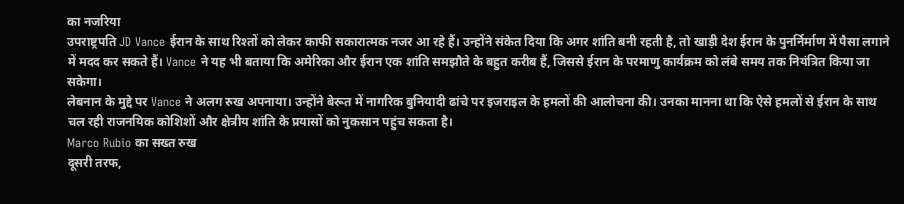का नजरिया
उपराष्ट्रपति JD Vance ईरान के साथ रिश्तों को लेकर काफी सकारात्मक नजर आ रहे हैं। उन्होंने संकेत दिया कि अगर शांति बनी रहती है, तो खाड़ी देश ईरान के पुनर्निर्माण में पैसा लगाने में मदद कर सकते हैं। Vance ने यह भी बताया कि अमेरिका और ईरान एक शांति समझौते के बहुत करीब हैं, जिससे ईरान के परमाणु कार्यक्रम को लंबे समय तक नियंत्रित किया जा सकेगा।
लेबनान के मुद्दे पर Vance ने अलग रुख अपनाया। उन्होंने बेरूत में नागरिक बुनियादी ढांचे पर इजराइल के हमलों की आलोचना की। उनका मानना था कि ऐसे हमलों से ईरान के साथ चल रही राजनयिक कोशिशों और क्षेत्रीय शांति के प्रयासों को नुकसान पहुंच सकता है।
Marco Rubio का सख्त रुख
दूसरी तरफ,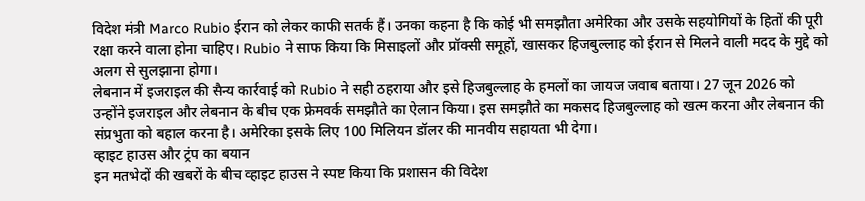विदेश मंत्री Marco Rubio ईरान को लेकर काफी सतर्क हैं। उनका कहना है कि कोई भी समझौता अमेरिका और उसके सहयोगियों के हितों की पूरी रक्षा करने वाला होना चाहिए। Rubio ने साफ किया कि मिसाइलों और प्रॉक्सी समूहों, खासकर हिजबुल्लाह को ईरान से मिलने वाली मदद के मुद्दे को अलग से सुलझाना होगा।
लेबनान में इजराइल की सैन्य कार्रवाई को Rubio ने सही ठहराया और इसे हिजबुल्लाह के हमलों का जायज जवाब बताया। 27 जून 2026 को उन्होंने इजराइल और लेबनान के बीच एक फ्रेमवर्क समझौते का ऐलान किया। इस समझौते का मकसद हिजबुल्लाह को खत्म करना और लेबनान की संप्रभुता को बहाल करना है। अमेरिका इसके लिए 100 मिलियन डॉलर की मानवीय सहायता भी देगा।
व्हाइट हाउस और ट्रंप का बयान
इन मतभेदों की खबरों के बीच व्हाइट हाउस ने स्पष्ट किया कि प्रशासन की विदेश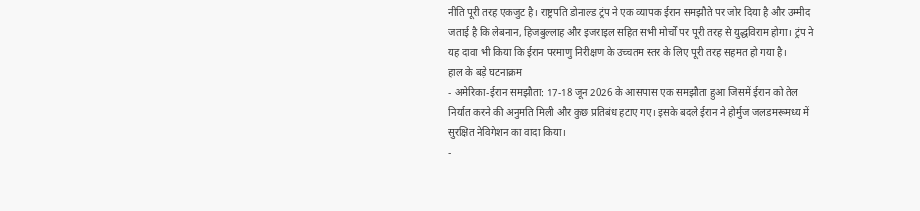नीति पूरी तरह एकजुट है। राष्ट्रपति डोनाल्ड ट्रंप ने एक व्यापक ईरान समझौते पर जोर दिया है और उम्मीद जताई है कि लेबनान, हिजबुल्लाह और इजराइल सहित सभी मोर्चों पर पूरी तरह से युद्धविराम होगा। ट्रंप ने यह दावा भी किया कि ईरान परमाणु निरीक्षण के उच्चतम स्तर के लिए पूरी तरह सहमत हो गया है।
हाल के बड़े घटनाक्रम
- अमेरिका-ईरान समझौता: 17-18 जून 2026 के आसपास एक समझौता हुआ जिसमें ईरान को तेल निर्यात करने की अनुमति मिली और कुछ प्रतिबंध हटाए गए। इसके बदले ईरान ने होर्मुज जलडमरूमध्य में सुरक्षित नेविगेशन का वादा किया।
-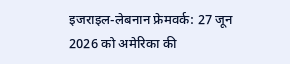इजराइल-लेबनान फ्रेमवर्क: 27 जून 2026 को अमेरिका की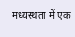मध्यस्थता में एक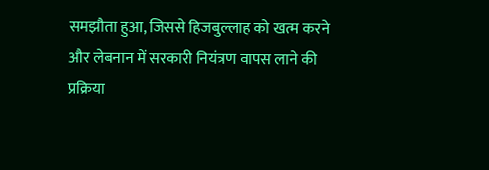समझौता हुआ, जिससे हिजबुल्लाह को खत्म करने और लेबनान में सरकारी नियंत्रण वापस लाने की प्रक्रिया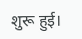शुरू हुई।